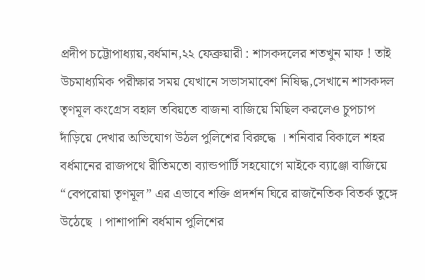প্রদীপ চট্টোপাধ্যায়,বর্ধমান,২২ ফেব্রুয়ারী : শাসকদলের শতখুন মাফ ! তাই উচমাধ্যমিক পরীক্ষার সময় যেখানে সভাসমাবেশ নিষিদ্ধ,সেখানে শাসকদল তৃণমূল কংগ্রেস বহাল তবিয়তে বাজনা বাজিয়ে মিছিল করলেও চুপচাপ দাঁড়িয়ে দেখার অভিযোগ উঠল পুলিশের বিরুদ্ধে । শনিবার বিকালে শহর বর্ধমানের রাজপথে রীতিমতো ব্যান্ডপার্টি সহযোগে মাইকে ব্যাঞ্জো বাজিয়ে “বেপরোয়া তৃণমূল” এর এভাবে শক্তি প্রদর্শন ঘিরে রাজনৈতিক বিতর্ক তুঙ্গে উঠেছে । পাশাপাশি বর্ধমান পুলিশের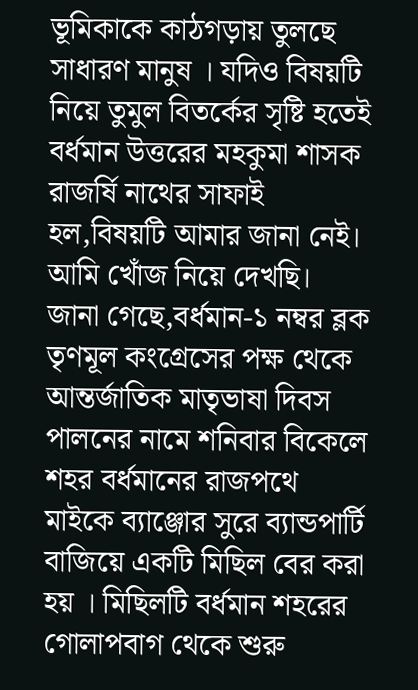ভূমিকাকে কাঠগড়ায় তুলছে সাধারণ মানুষ । যদিও বিষয়টি নিয়ে তুমুল বিতর্কের সৃষ্টি হতেই বর্ধমান উত্তরের মহকুমা শাসক রাজর্ষি নাথের সাফাই হল,বিষয়টি আমার জানা নেই। আমি খোঁজ নিয়ে দেখছি।
জানা গেছে,বর্ধমান-১ নম্বর ব্লক তৃণমূল কংগ্রেসের পক্ষ থেকে আন্তর্জাতিক মাতৃভাষা দিবস পালনের নামে শনিবার বিকেলে শহর বর্ধমানের রাজপথে মাইকে ব্যাঞ্জোর সুরে ব্যান্ডপার্টি বাজিয়ে একটি মিছিল বের করা হয় । মিছিলটি বর্ধমান শহরের গোলাপবাগ থেকে শুরু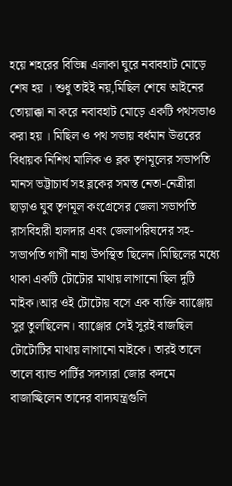হয়ে শহরের বিভিন্ন এলাকা ঘুরে নবাবহাট মোড়ে শেষ হয় । শুধু তাইই নয়,মিছিল শেষে আইনের তোয়াক্কা না করে নবাবহাট মোড়ে একটি পথসভাও করা হয় । মিছিল ও পথ সভায় বর্ধমান উত্তরের বিধায়ক নিশিথ মালিক ও ব্লক তৃণমূলের সভাপতি মানস ভট্টাচার্য সহ ব্লকের সমস্ত নেতা-নেত্রীরা ছাড়াও যুব তৃণমূল কংগ্রেসের জেলা সভাপতি রাসবিহারী হালদার এবং জেলাপরিষদের সহ-সভাপতি গার্গী নাহা উপস্থিত ছিলেন।মিছিলের মধ্যে থাকা একটি টোটোর মাথায় লাগানো ছিল দুটি মাইক।আর ওই টোটোয় বসে এক ব্যক্তি ব্যাঞ্জোয় সুর তুলছিলেন। ব্যাঞ্জোর সেই সুরই বাজছিল টোটোটির মাথায় লাগানো মাইকে। তারই তালে তালে ব্যান্ড পার্টির সদস্যরা জোর কদমে বাজাচ্ছিলেন তাদের বাদ্যযন্ত্রগুলি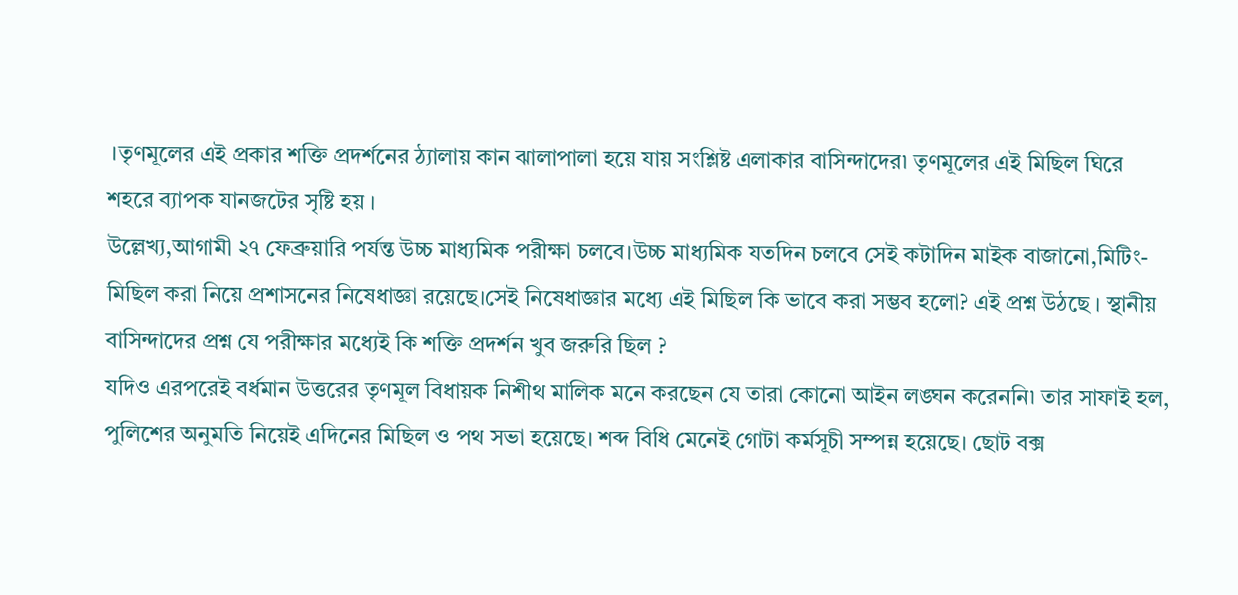।তৃণমূলের এই প্রকার শক্তি প্রদর্শনের ঠ্যালায় কান ঝালাপালা হয়ে যায় সংশ্লিষ্ট এলাকার বাসিন্দাদের৷ তৃণমূলের এই মিছিল ঘিরে শহরে ব্যাপক যানজটের সৃষ্টি হয় ।
উল্লেখ্য,আগামী ২৭ ফেব্রুয়ারি পর্যন্ত উচ্চ মাধ্যমিক পরীক্ষা চলবে।উচ্চ মাধ্যমিক যতদিন চলবে সেই কটাদিন মাইক বাজানো,মিটিং- মিছিল করা নিয়ে প্রশাসনের নিষেধাজ্ঞা রয়েছে।সেই নিষেধাজ্ঞার মধ্যে এই মিছিল কি ভাবে করা সম্ভব হলো? এই প্রশ্ন উঠছে । স্থানীয় বাসিন্দাদের প্রশ্ন যে পরীক্ষার মধ্যেই কি শক্তি প্রদর্শন খুব জরুরি ছিল ?
যদিও এরপরেই বর্ধমান উত্তরের তৃণমূল বিধায়ক নিশীথ মালিক মনে করছেন যে তারা কোনো আইন লঙ্ঘন করেননি৷ তার সাফাই হল, পুলিশের অনুমতি নিয়েই এদিনের মিছিল ও পথ সভা হয়েছে। শব্দ বিধি মেনেই গোটা কর্মসূচী সম্পন্ন হয়েছে। ছোট বক্স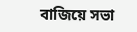বাজিয়ে সভা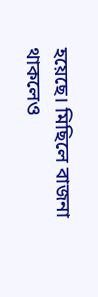হয়েছে। মিছিলে বাজনা থাকলেও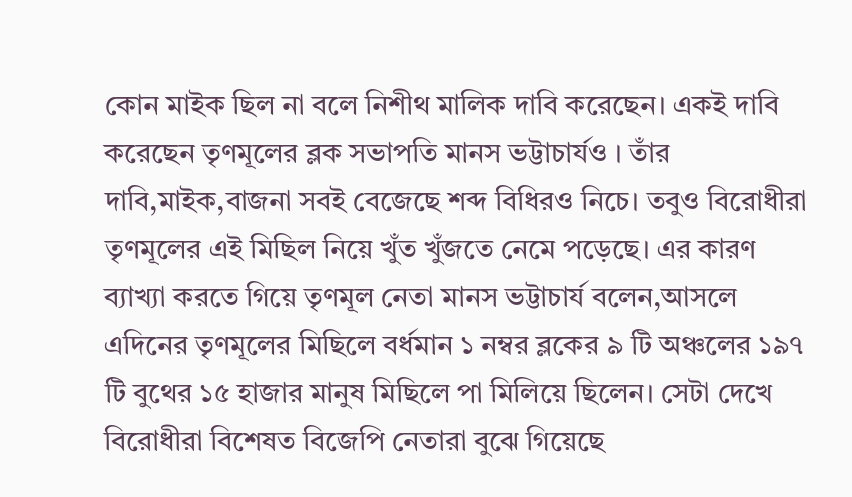কোন মাইক ছিল না বলে নিশীথ মালিক দাবি করেছেন। একই দাবি করেছেন তৃণমূলের ব্লক সভাপতি মানস ভট্টাচার্যও । তাঁর দাবি,মাইক,বাজনা সবই বেজেছে শব্দ বিধিরও নিচে। তবুও বিরোধীরা তৃণমূলের এই মিছিল নিয়ে খুঁত খুঁজতে নেমে পড়েছে। এর কারণ ব্যাখ্যা করতে গিয়ে তৃণমূল নেতা মানস ভট্টাচার্য বলেন,আসলে এদিনের তৃণমূলের মিছিলে বর্ধমান ১ নম্বর ব্লকের ৯ টি অঞ্চলের ১৯৭ টি বুথের ১৫ হাজার মানুষ মিছিলে পা মিলিয়ে ছিলেন। সেটা দেখে বিরোধীরা বিশেষত বিজেপি নেতারা বুঝে গিয়েছে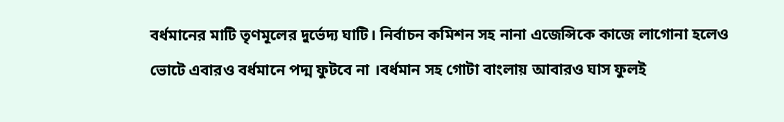বর্ধমানের মাটি তৃণমূলের দুর্ভেদ্য ঘাটি। নির্বাচন কমিশন সহ নানা এজেন্সিকে কাজে লাগোনা হলেও ভোটে এবারও বর্ধমানে পদ্ম ফুটবে না ।বর্ধমান সহ গোটা বাংলায় আবারও ঘাস ফুলই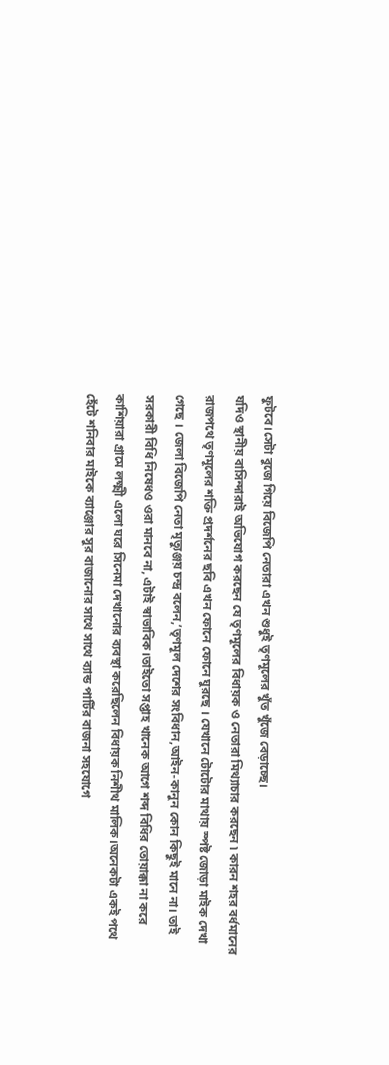ফুটবে।সেটা বুজে গিয়ে বিজেপি নেতারা এখন শুধুই তৃণমূলের খুঁত খুঁজে বেড়াচ্ছে।
যদিও স্থানীয় বাসিন্দারাই অভিযোগ করছেন যে তৃণমূলের বিধায়ক ও নেতারা মিথ্যাচার করছেন ৷ কারন শহর বর্ধমানের রাজপথে তৃণমূলের শক্তি প্রদর্শনের ছবি এখন ফোনে ফোনে ঘুরছে । যেখানে টোটোর মাথায় স্পষ্ট জোড়া মাইক দেখা গেছে । জেলা বিজেপি নেতা মৃত্যুঞ্জয় চন্দ্র বলেন,’তৃণমূল দেশের সংবিধান,আইন-কানুন কোন কিছুই মানে না। তাই সরকারী বিধি নিষেধও ওরা মানবে না, এটাই স্বাভাবিক।তাইতো সপ্তাহ খানেক আগে শব্দ বিধির তোয়াক্কা না করে কাশিয়ারা গ্রামে লক্ষ্মী এলো ঘরে সিনেমা দেখানোর ব্যবস্থা করেছিলেন বিধায়ক নিশীথ মালিক।অনেকটা একই পথে হেঁটে শনিবার মাইকে ব্যাঞ্জোর সুর বাজানোর সাথে সাথে ব্যান্ড পার্টির বাজনা সহযোগে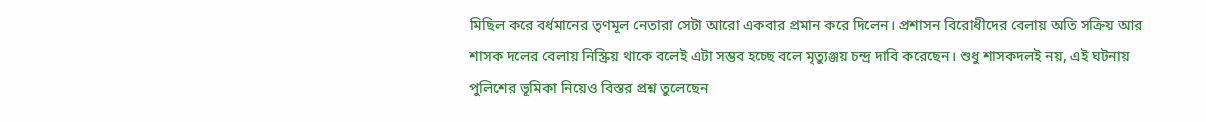মিছিল করে বর্ধমানের তৃণমূল নেতারা সেটা আরো একবার প্রমান করে দিলেন। প্রশাসন বিরোধীদের বেলায় অতি সক্রিয় আর শাসক দলের বেলায় নিস্ক্রিয় থাকে বলেই এটা সম্ভব হচ্ছে বলে মৃত্যুঞ্জয় চন্দ্র দাবি করেছেন। শুধু শাসকদলই নয়, এই ঘটনায় পুলিশের ভূমিকা নিয়েও বিস্তর প্রশ্ন তুলেছেন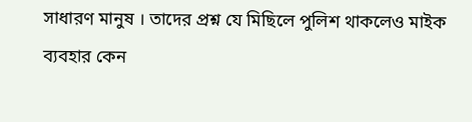সাধারণ মানুষ । তাদের প্রশ্ন যে মিছিলে পুলিশ থাকলেও মাইক ব্যবহার কেন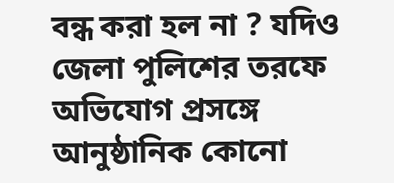বন্ধ করা হল না ? যদিও জেলা পুলিশের তরফে অভিযোগ প্রসঙ্গে আনুষ্ঠানিক কোনো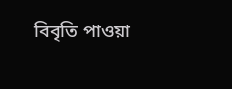বিবৃতি পাওয়া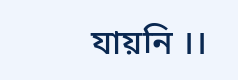যায়নি ।।